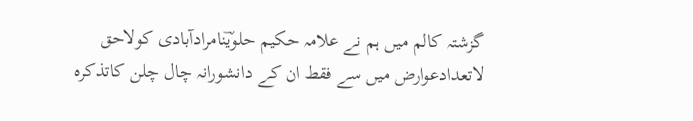گزشتہ کالم میں ہم نے علامہ حکیم حلویؔنامرادآبادی کولاحق لاتعدادعوارض میں سے فقط ان کے دانشورانہ چال چلن کاتذکرہ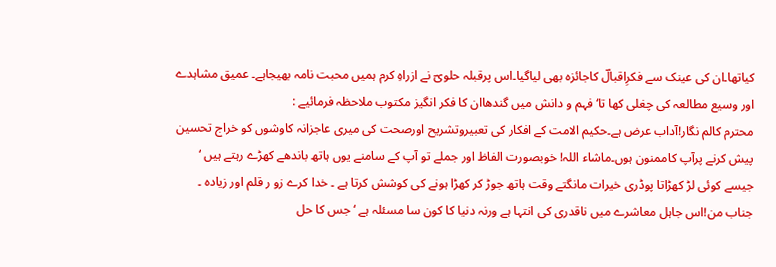کیاتھا۔ان کی عینک سے فکرِاقبالؔ کاجائزہ بھی لیاگیا۔اس پرقبلہ حلویؔ نے ازراہِ کرم ہمیں محبت نامہ بھیجاہے۔ عمیق مشاہدے اور وسیع مطالعہ کی چغلی کھا تا‘فہم و دانش میں گندھاان کا فکر انگیز مکتوب ملاحظہ فرمائیے :
محترم کالم نگار!آداب عرض ہے۔حکیم الامت کے افکار کی تعبیروتشریح اورصحت کی میری عاجزانہ کاوشوں کو خراج تحسین پیش کرنے پرآپ کاممنون ہوں۔ماشاء اللہ! خوبصورت الفاظ اور جملے تو آپ کے سامنے یوں ہاتھ باندھے کھڑے رہتے ہیں ‘ جیسے کوئی لڑ کھڑاتا پوڈری خیرات مانگتے وقت ہاتھ جوڑ کر کھڑا ہونے کی کوشش کرتا ہے ۔ خدا کرے زو ر قلم اور زیادہ ۔
جناب من!اس جاہل معاشرے میں ناقدری کی انتہا ہے ورنہ دنیا کا کون سا مسئلہ ہے ‘ جس کا حل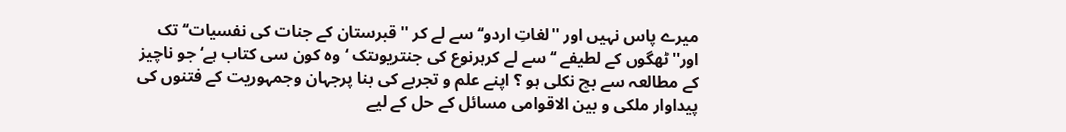میرے پاس نہیں اور ''لغاتِ اردو‘‘ سے لے کر ''قبرستان کے جنات کی نفسیات‘‘ تک اور''ٹھگوں کے لطیفے ‘‘ سے لے کرہرنوع کی جنتریوںتک ‘وہ کون سی کتاب ہے‘ جو ناچیز کے مطالعہ سے بچ نکلی ہو ؟ اپنے علم و تجربے کی بنا پرجہان وجمہوریت کے فتنوں کی پیداوار ملکی و بین الاقوامی مسائل کے حل کے لیے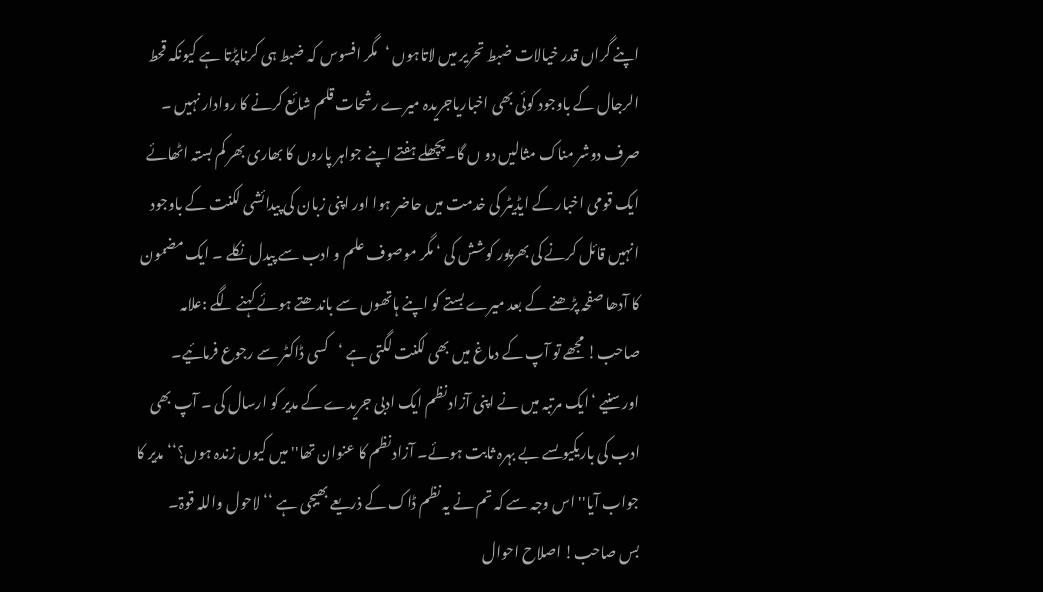اپنے گراں قدر خیالات ضبط تحریر میں لاتاہوں ‘مگر افسوس کہ ضبط ہی کرناپڑتا ہے کیونکہ قحط الرجال کے باوجود کوئی بھی اخباریاجریدہ میرے رشحات قلم شائع کرنے کا روادار نہیں ۔ صرف دوشر مناک مثالیں دو ں گا۔پچھلے ہفتے اپنے جواہر پاروں کا بھاری بھر کم بستہ اٹھائے ایک قومی اخبار کے ایڈیٹر کی خدمت میں حاضر ہوا اور اپنی زبان کی پیدائشی لکنت کے باوجود انہیں قائل کرنے کی بھرپور کوشش کی ‘ مگر موصوف علم و ادب سے پیدل نکلے ۔ ایک مضمون کا آدھا صفحہ پڑھنے کے بعد میرے بستے کو اپنے ہاتھوں سے باندھتے ہوئے کہنے لگے :علامہ صاحب! مجھے تو آپ کے دماغ میں بھی لکنت لگتی ہے ‘کسی ڈاکٹر سے رجوع فرمائیے۔ اورسنیے ‘ایک مرتبہ میں نے اپنی آزاد نظم ایک ادبی جریدے کے مدیر کو ارسال کی ۔ آپ بھی ادب کی باریکیوںسے بے بہرہ ثابت ہوئے۔ آزاد نظم کا عنوان تھا''میں کیوں زندہ ہوں؟‘‘ مدیر کا جواب آیا'' اس وجہ سے کہ تم نے یہ نظم ڈاک کے ذریعے بھیجی ہے ‘‘لاحول واللہ قوۃ۔
بس صاحب! اصلاح احوال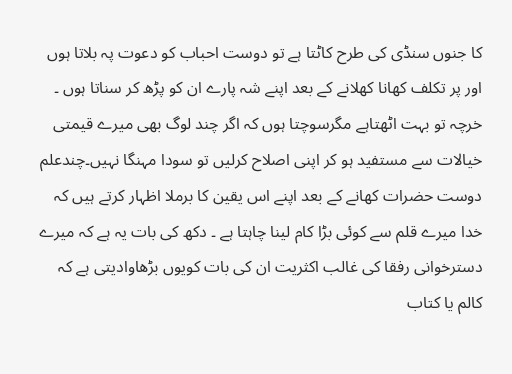کا جنوں سنڈی کی طرح کاٹتا ہے تو دوست احباب کو دعوت پہ بلاتا ہوں اور پر تکلف کھانا کھلانے کے بعد اپنے شہ پارے ان کو پڑھ کر سناتا ہوں ۔ خرچہ تو بہت اٹھتاہے مگرسوچتا ہوں کہ اگر چند لوگ بھی میرے قیمتی خیالات سے مستفید ہو کر اپنی اصلاح کرلیں تو سودا مہنگا نہیں۔چندعلم دوست حضرات کھانے کے بعد اپنے اس یقین کا برملا اظہار کرتے ہیں کہ خدا میرے قلم سے کوئی بڑا کام لینا چاہتا ہے ۔ دکھ کی بات یہ ہے کہ میرے دسترخوانی رفقا کی غالب اکثریت ان کی بات کویوں بڑھاوادیتی ہے کہ کالم یا کتاب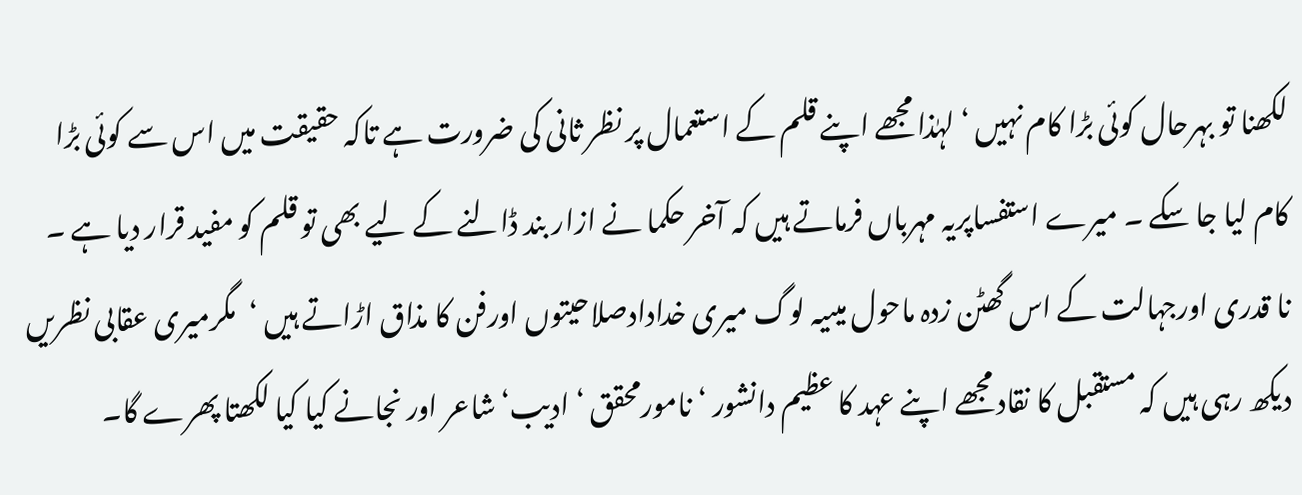لکھنا تو بہرحال کوئی بڑا کام نہیں ‘ لہٰذا مجھے اپنے قلم کے استعمال پر نظر ثانی کی ضرورت ہے تاکہ حقیقت میں اس سے کوئی بڑا کام لیا جا سکے ۔ میرے استفساپریہ مہرباں فرماتے ہیں کہ آخر حکما نے ازار بند ڈالنے کے لیے بھی تو قلم کو مفید قرار دیا ہے ۔ نا قدری اورجہالت کے اس گھٹن زدہ ماحول میںیہ لوگ میری خدادادصلاحیتوں اورفن کا مذاق اڑاتے ہیں ‘مگرمیری عقابی نظریں دیکھ رہی ہیں کہ مستقبل کا نقاد مجھے اپنے عہد کا عظیم دانشور ‘نامورمحقق ‘ ادیب‘ شاعر اور نجانے کیا کیا لکھتا پھرے گا۔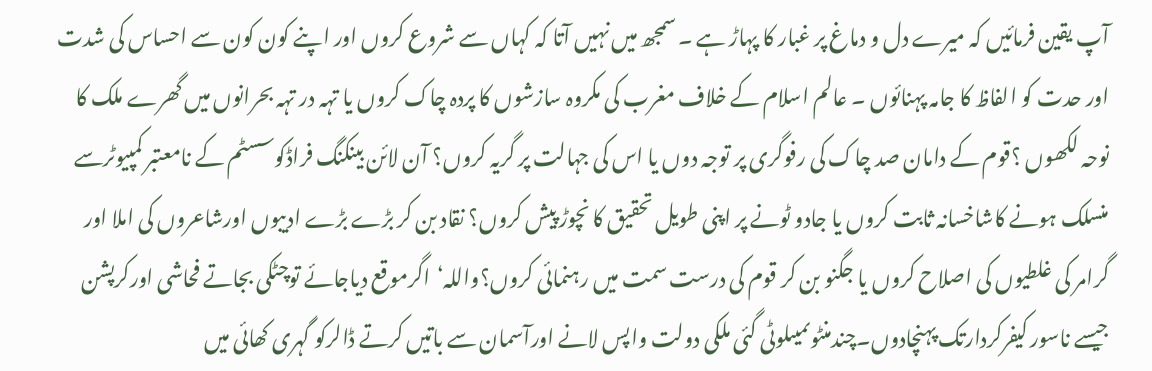آپ یقین فرمائیں کہ میرے دل و دماغ پر غبار کا پہاڑ ہے ۔ سمجھ میں نہیں آتا کہ کہاں سے شروع کروں اور اپنے کون کون سے احساس کی شدت اور حدت کو الفاظ کا جامہ پہنائوں ۔ عالم اسلام کے خلاف مغرب کی مکروہ سازشوں کا پردہ چاک کروں یا تہہ در تہہ بحرانوں میں گھرے ملک کا نوحہ لکھوں ؟قوم کے دامان صد چاک کی رفوگری پر توجہ دوں یا اس کی جہالت پر گریہ کروں؟ آن لائن بینکنگ فراڈکوسسٹم کے نامعتبر کمپیوٹرسے منسلک ہونے کاشاخسانہ ثابت کروں یا جادو ٹونے پر اپنی طویل تحقیق کا نچوڑ پیش کروں؟ نقاد بن کر بڑے بڑے ادیبوں اورشاعروں کی املا اور گرامر کی غلطیوں کی اصلاح کروں یا جگنو بن کر قوم کی درست سمت میں رہنمائی کروں؟واللہ‘اگرموقع دیاجائے توچٹکی بجاتے فحاشی اورکرپشن جیسے ناسور کیفرکردارتک پہنچادوں۔چندمنٹوںمیںلوٹی گئی ملکی دولت واپس لانے اورآسمان سے باتیں کرتے ڈالرکو گہری کھائی میں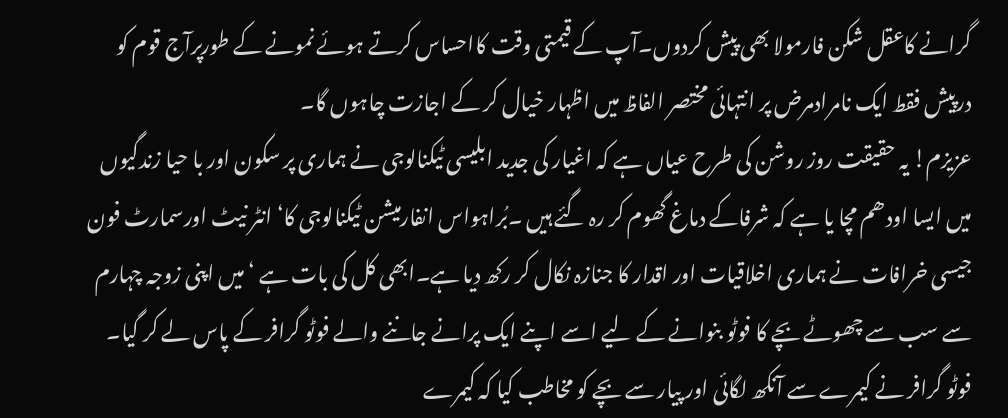گرانے کاعقل شکن فارمولا بھی پیش کردوں۔آپ کے قیمتی وقت کااحساس کرتے ہوئے نمونے کے طورپرآج قوم کو درپیش فقط ایک نامرادمرض پر انتہائی مختصر الفاظ میں اظہار خیال کر کے اجازت چاہوں گا۔
عزیزم! یہ حقیقت روز روشن کی طرح عیاں ہے کہ اغیار کی جدید ابلیسی ٹیکنالوجی نے ہماری پر سکون اور با حیا زندگیوں میں ایسا اودھم مچا یا ہے کہ شرفاکے دماغ گھوم کر رہ گئے ہیں ۔بُراہواس انفارمیشن ٹیکنالوجی کا‘ انٹر نیٹ اورسمارٹ فون جیسی خرافات نے ہماری اخلاقیات اور اقدار کا جنازہ نکال کر رکھ دیا ہے۔ابھی کل کی بات ہے ‘میں اپنی زوجہ چہارم سے سب سے چھوٹے بچے کا فوٹو بنوانے کے لیے اسے اپنے ایک پرانے جاننے والے فوٹو گرافر کے پاس لے کر گیا۔ فوٹو گرافر نے کیمرے سے آنکھ لگائی اور پیار سے بچے کو مخاطب کیا کہ کیمرے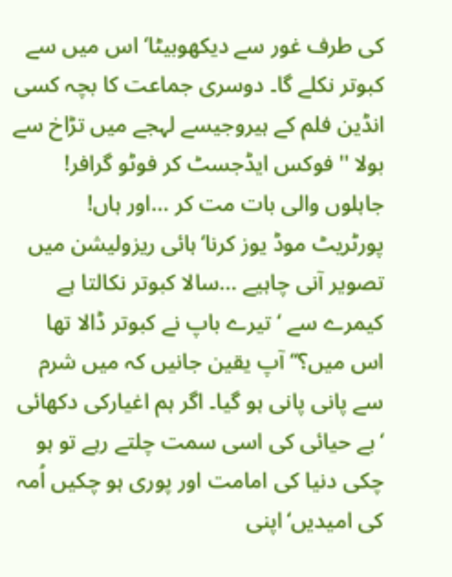کی طرف غور سے دیکھوبیٹا‘ اس میں سے کبوتر نکلے گا۔ دوسری جماعت کا بچہ کسی انڈین فلم کے ہیروجیسے لہجے میں تڑاخ سے بولا ''فوکس ایڈجسٹ کر فوٹو گرافر! جاہلوں والی بات مت کر ...اور ہاں! پورٹریٹ موڈ یوز کرنا‘ہائی ریزولیشن میں تصویر آنی چاہیے ...سالا کبوتر نکالتا ہے کیمرے سے ‘ تیرے باپ نے کبوتر ڈالا تھا اس میں؟‘‘ آپ یقین جانیں کہ میں شرم سے پانی پانی ہو گیا۔ اگر ہم اغیارکی دکھائی ‘بے حیائی کی اسی سمت چلتے رہے تو ہو چکی دنیا کی امامت اور پوری ہو چکیں اُمہ کی امیدیں‘اپنی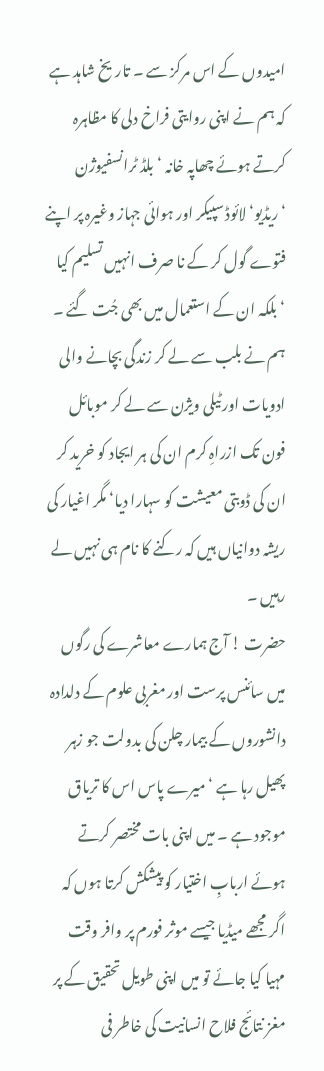امیدوں کے اس مرکز سے ۔ تاریخ شاہد ہے کہ ہم نے اپنی روایتی فراخ دلی کا مظاہرہ کرتے ہوئے چھاپہ خانہ ‘ بلڈ ٹرانسفیوژن ‘ریڈیو‘ لائوڈ سپیکر اور ہوائی جہاز وغیرہ پر اپنے فتوے گول کر کے نا صرف انہیں تسلیم کیا ‘بلکہ ان کے استعمال میں بھی جُت گئے ۔ ہم نے بلب سے لے کر زندگی بچانے والی ادویات اور ٹیلی ویژن سے لے کر موبائل فون تک ازراہِ کرم ان کی ہر ایجاد کو خرید کر ان کی ڈوبتی معیشت کو سہارا دیا‘ مگر اغیار کی ریشہ دوانیاں ہیں کہ رکنے کا نام ہی نہیں لے رہیں ۔
حضرت ! آج ہمارے معاشرے کی رگوں میں سائنس پرست اور مغربی علوم کے دلدادہ دانشوروں کے بیمار چلن کی بدولت جو زہر پھیل رہا ہے ‘میرے پاس اس کا تریاق موجود ہے ۔ میں اپنی بات مختصر کرتے ہوئے اربابِ اختیار کو پیشکش کرتا ہوں کہ اگر مجھے میڈیا جیسے موثر فورم پر وافر وقت مہیا کیا جائے تو میں اپنی طویل تحقیق کے پر مغز نتائج فلاح انسانیت کی خاطر فی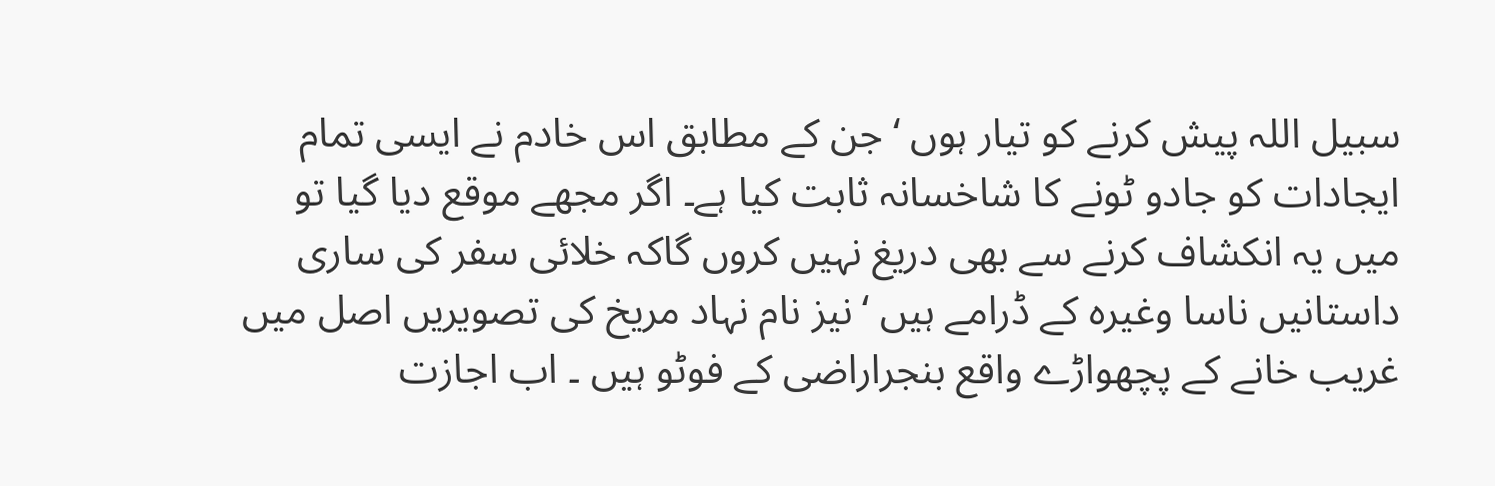سبیل اللہ پیش کرنے کو تیار ہوں ‘ جن کے مطابق اس خادم نے ایسی تمام ایجادات کو جادو ٹونے کا شاخسانہ ثابت کیا ہے۔ اگر مجھے موقع دیا گیا تو میں یہ انکشاف کرنے سے بھی دریغ نہیں کروں گاکہ خلائی سفر کی ساری داستانیں ناسا وغیرہ کے ڈرامے ہیں ‘نیز نام نہاد مریخ کی تصویریں اصل میں غریب خانے کے پچھواڑے واقع بنجراراضی کے فوٹو ہیں ۔ اب اجازت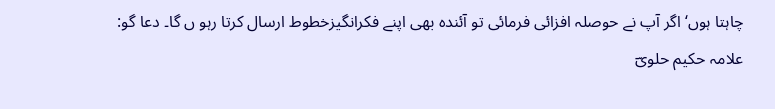چاہتا ہوں‘ اگر آپ نے حوصلہ افزائی فرمائی تو آئندہ بھی اپنے فکرانگیزخطوط ارسال کرتا رہو ں گا۔ دعا گو: علامہ حکیم حلویؔ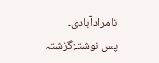نامرادآبادی۔
پس نوشتـ:گزشتہ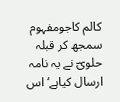کالم کاجومفہوم سمجھ کر قبلہ حلویؔ نے یہ نامہ ارسال کیاہے‘ اس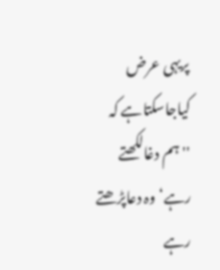پریہی عرض کیاجاسکتاہے کہ ''ہم دغالکھتے رہے‘ وہ دعاپڑھتے رہے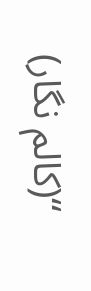‘‘(کالم نگار)